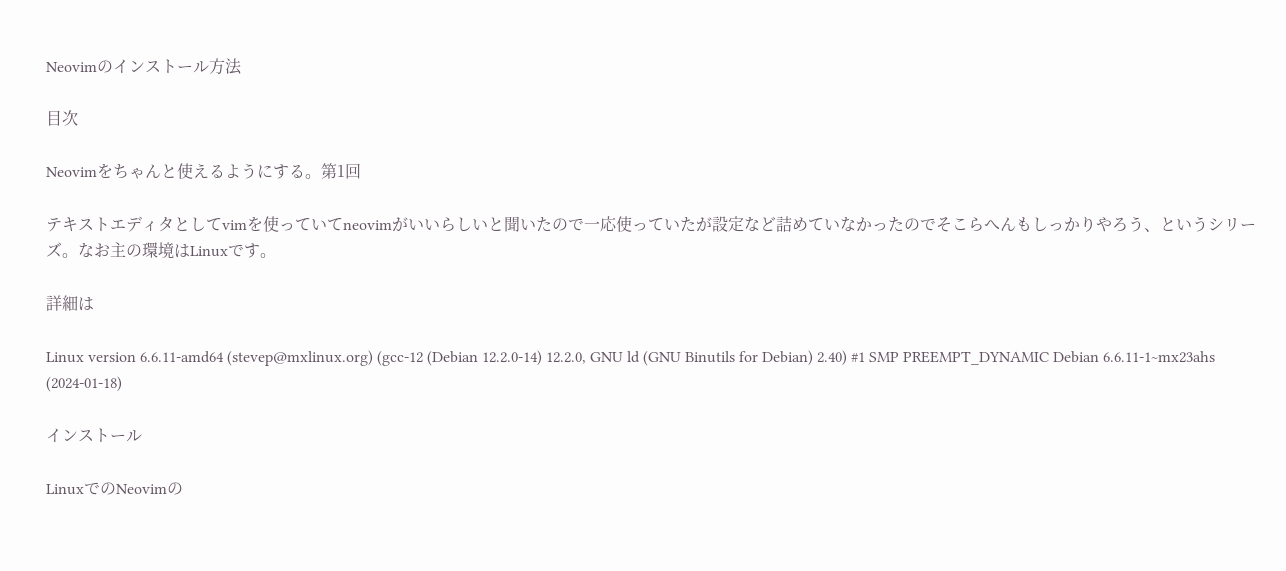Neovimのインストール方法

目次

Neovimをちゃんと使えるようにする。第1回

テキストエディタとしてvimを使っていてneovimがいいらしいと聞いたので一応使っていたが設定など詰めていなかったのでそこらへんもしっかりやろう、というシリーズ。なお主の環境はLinuxです。

詳細は

Linux version 6.6.11-amd64 (stevep@mxlinux.org) (gcc-12 (Debian 12.2.0-14) 12.2.0, GNU ld (GNU Binutils for Debian) 2.40) #1 SMP PREEMPT_DYNAMIC Debian 6.6.11-1~mx23ahs (2024-01-18)

インストール

LinuxでのNeovimの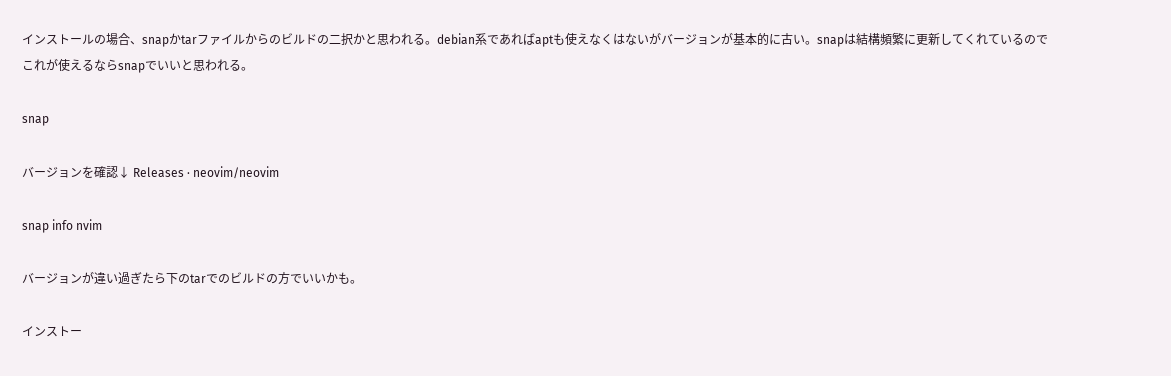インストールの場合、snapかtarファイルからのビルドの二択かと思われる。debian系であればaptも使えなくはないがバージョンが基本的に古い。snapは結構頻繁に更新してくれているのでこれが使えるならsnapでいいと思われる。

snap

バージョンを確認↓ Releases · neovim/neovim

snap info nvim

バージョンが違い過ぎたら下のtarでのビルドの方でいいかも。

インストー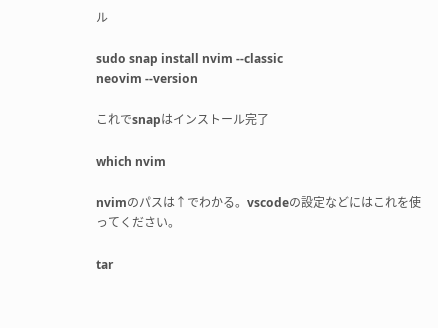ル

sudo snap install nvim --classic
neovim --version

これでsnapはインストール完了

which nvim

nvimのパスは↑でわかる。vscodeの設定などにはこれを使ってください。

tar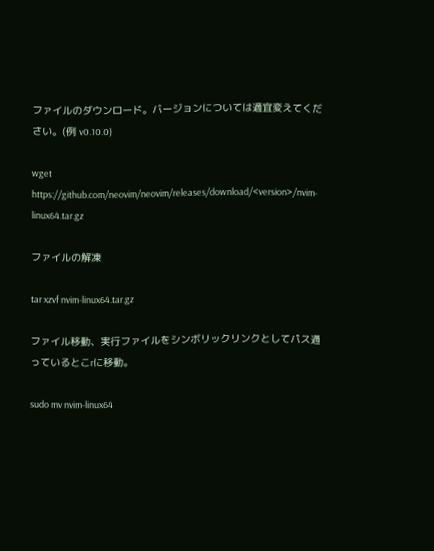ファイルのダウンロード。バージョンについては適宜変えてください。(例 v0.10.0)

wget https://github.com/neovim/neovim/releases/download/<version>/nvim-linux64.tar.gz

ファイルの解凍

tar xzvf nvim-linux64.tar.gz

ファイル移動、実行ファイルをシンボリックリンクとしてパス通っているとこrに移動。

sudo mv nvim-linux64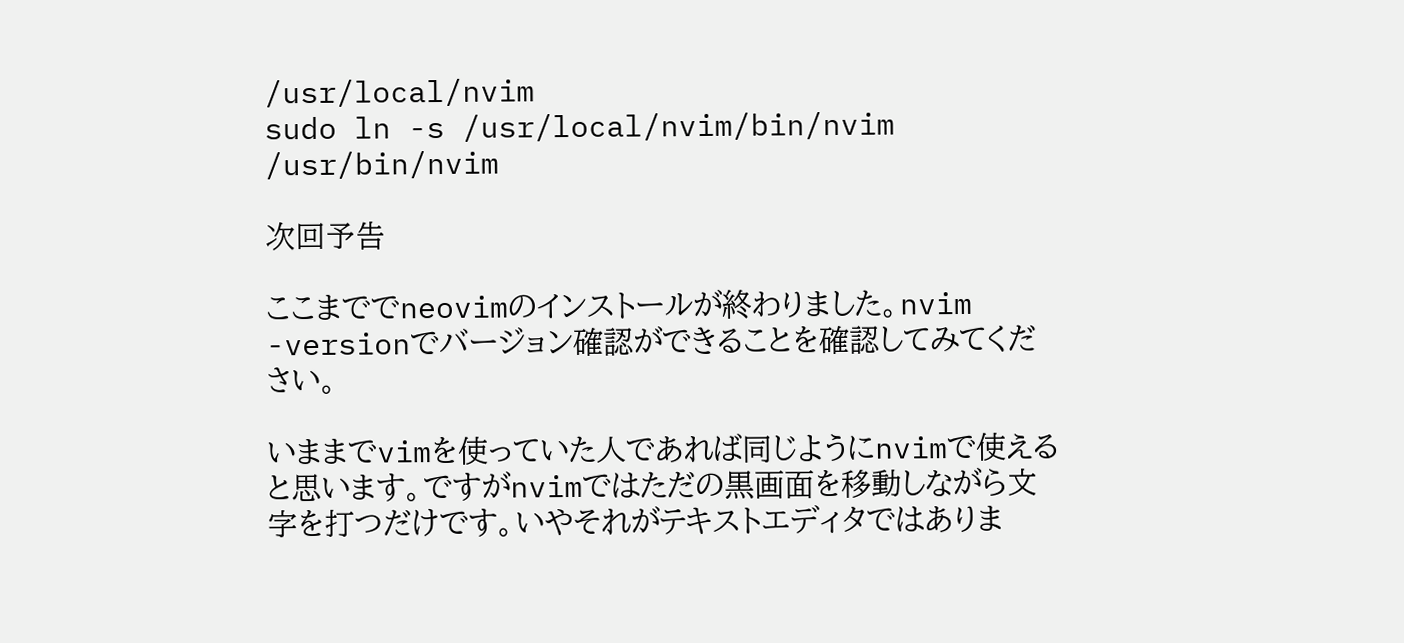/usr/local/nvim
sudo ln -s /usr/local/nvim/bin/nvim /usr/bin/nvim

次回予告

ここまででneovimのインストールが終わりました。nvim -versionでバージョン確認ができることを確認してみてください。

いままでvimを使っていた人であれば同じようにnvimで使えると思います。ですがnvimではただの黒画面を移動しながら文字を打つだけです。いやそれがテキストエディタではありま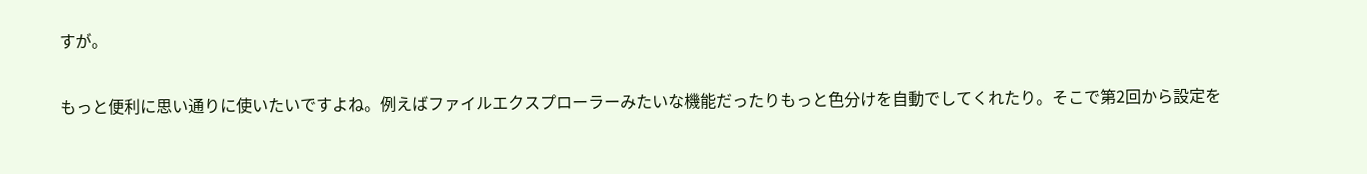すが。

もっと便利に思い通りに使いたいですよね。例えばファイルエクスプローラーみたいな機能だったりもっと色分けを自動でしてくれたり。そこで第2回から設定を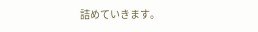詰めていきます。